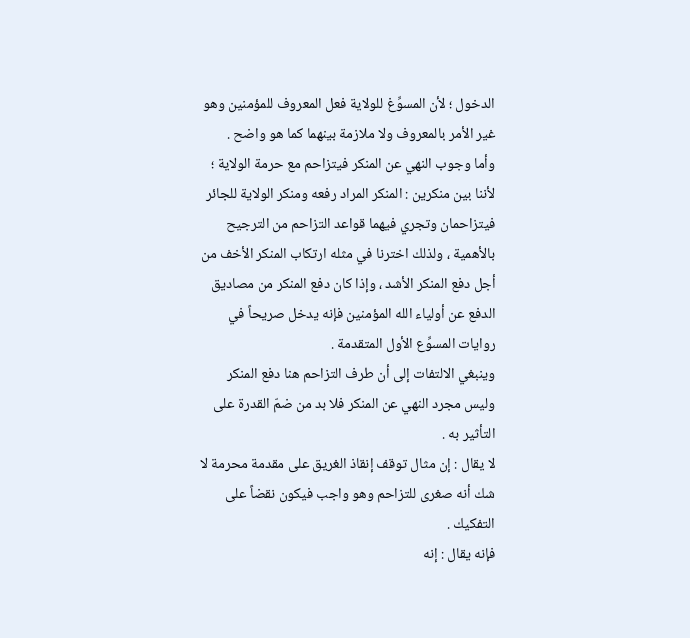الدخول ؛ لأن المسوِّغ للولاية فعل المعروف للمؤمنين وهو غير الأمر بالمعروف ولا ملازمة بينهما كما هو واضح .
وأما وجوب النهي عن المنكر فيتزاحم مع حرمة الولاية ؛ لأننا بين منكرين : المنكر المراد رفعه ومنكر الولاية للجائر فيتزاحمان وتجري فيهما قواعد التزاحم من الترجيح بالأهمية ، ولذلك اخترنا في مثله ارتكاب المنكر الأخف من أجل دفع المنكر الأشد ، وإذا كان دفع المنكر من مصاديق الدفع عن أولياء الله المؤمنين فإنه يدخل صريحاً في روايات المسوِّع الأول المتقدمة .
وينبغي الالتفات إلى أن طرف التزاحم هنا دفع المنكر وليس مجرد النهي عن المنكر فلا بد من ضمّ القدرة على التأثير به .
لا يقال : إن مثال توقف إنقاذ الغريق على مقدمة محرمة لا شك أنه صغرى للتزاحم وهو واجب فيكون نقضاً على التفكيك .
فإنه يقال : إنه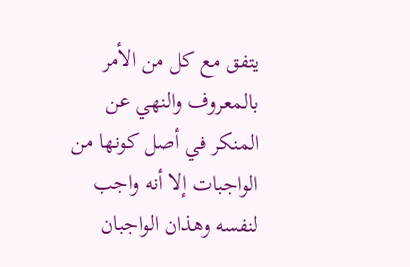يتفق مع كل من الأمر بالمعروف والنهي عن المنكر في أصل كونها من الواجبات إلا أنه واجب لنفسه وهذان الواجبان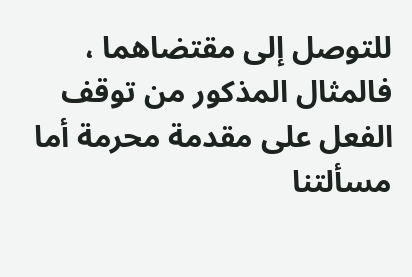للتوصل إلى مقتضاهما ، فالمثال المذكور من توقف الفعل على مقدمة محرمة أما مسألتنا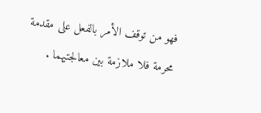فهو من توقف الأمر بالفعل على مقدمة محرمة فلا ملازمة بين معالجتيهما .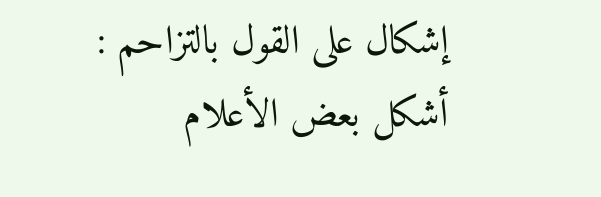إشكال على القول بالتزاحم :
أشكل بعض الأعلام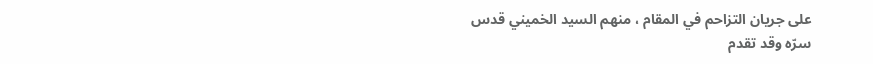على جريان التزاحم في المقام ، منهم السيد الخميني قدس سرّه وقد تقدم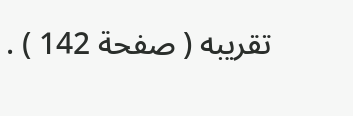تقريبه ( صفحة 142 ) .